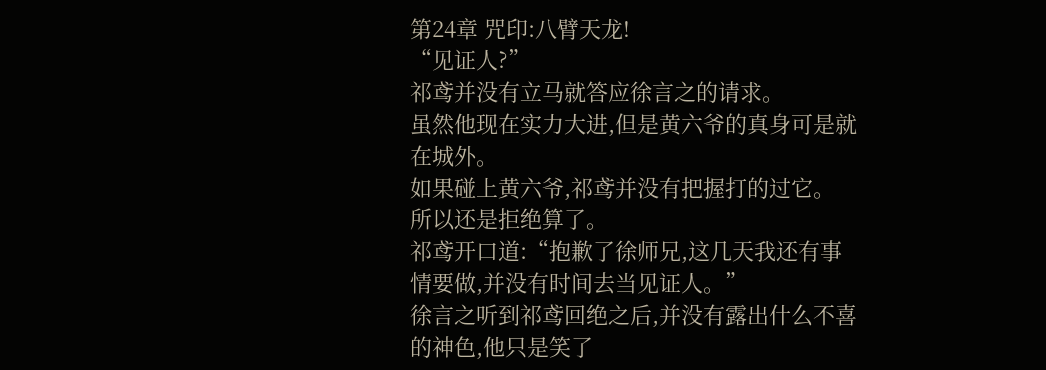第24章 咒印:八臂天龙!
“见证人?”
祁鸢并没有立马就答应徐言之的请求。
虽然他现在实力大进,但是黄六爷的真身可是就在城外。
如果碰上黄六爷,祁鸢并没有把握打的过它。
所以还是拒绝算了。
祁鸢开口道:“抱歉了徐师兄,这几天我还有事情要做,并没有时间去当见证人。”
徐言之听到祁鸢回绝之后,并没有露出什么不喜的神色,他只是笑了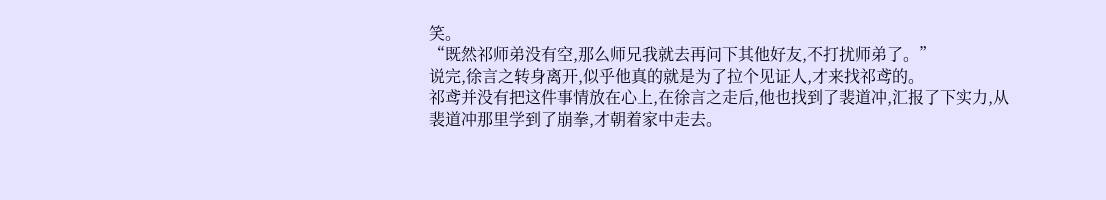笑。
“既然祁师弟没有空,那么师兄我就去再问下其他好友,不打扰师弟了。”
说完,徐言之转身离开,似乎他真的就是为了拉个见证人,才来找祁鸢的。
祁鸢并没有把这件事情放在心上,在徐言之走后,他也找到了裴道冲,汇报了下实力,从裴道冲那里学到了崩拳,才朝着家中走去。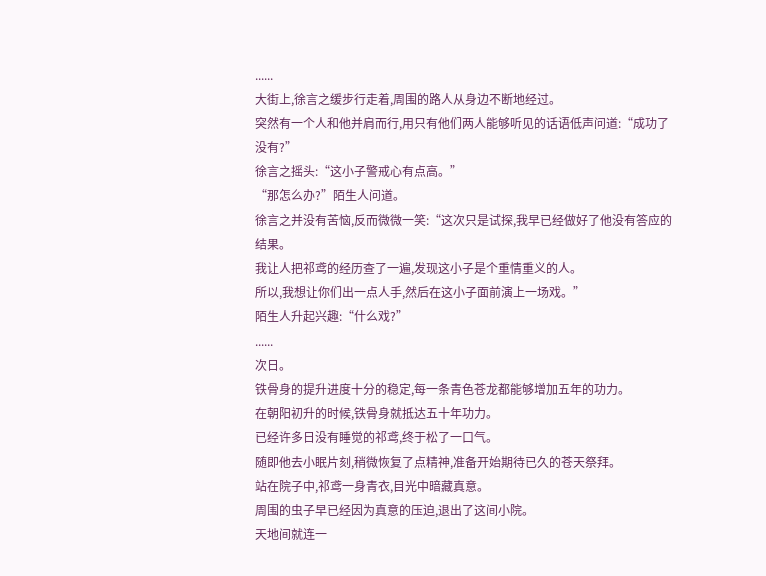......
大街上,徐言之缓步行走着,周围的路人从身边不断地经过。
突然有一个人和他并肩而行,用只有他们两人能够听见的话语低声问道:“成功了没有?”
徐言之摇头:“这小子警戒心有点高。”
“那怎么办?”陌生人问道。
徐言之并没有苦恼,反而微微一笑:“这次只是试探,我早已经做好了他没有答应的结果。
我让人把祁鸢的经历查了一遍,发现这小子是个重情重义的人。
所以,我想让你们出一点人手,然后在这小子面前演上一场戏。”
陌生人升起兴趣:“什么戏?”
......
次日。
铁骨身的提升进度十分的稳定,每一条青色苍龙都能够增加五年的功力。
在朝阳初升的时候,铁骨身就抵达五十年功力。
已经许多日没有睡觉的祁鸢,终于松了一口气。
随即他去小眠片刻,稍微恢复了点精神,准备开始期待已久的苍天祭拜。
站在院子中,祁鸢一身青衣,目光中暗藏真意。
周围的虫子早已经因为真意的压迫,退出了这间小院。
天地间就连一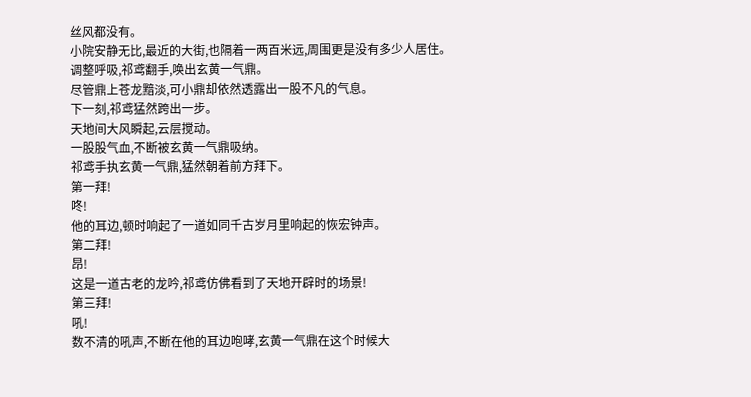丝风都没有。
小院安静无比,最近的大街,也隔着一两百米远,周围更是没有多少人居住。
调整呼吸,祁鸢翻手,唤出玄黄一气鼎。
尽管鼎上苍龙黯淡,可小鼎却依然透露出一股不凡的气息。
下一刻,祁鸢猛然跨出一步。
天地间大风瞬起,云层搅动。
一股股气血,不断被玄黄一气鼎吸纳。
祁鸢手执玄黄一气鼎,猛然朝着前方拜下。
第一拜!
咚!
他的耳边,顿时响起了一道如同千古岁月里响起的恢宏钟声。
第二拜!
昂!
这是一道古老的龙吟,祁鸢仿佛看到了天地开辟时的场景!
第三拜!
吼!
数不清的吼声,不断在他的耳边咆哮,玄黄一气鼎在这个时候大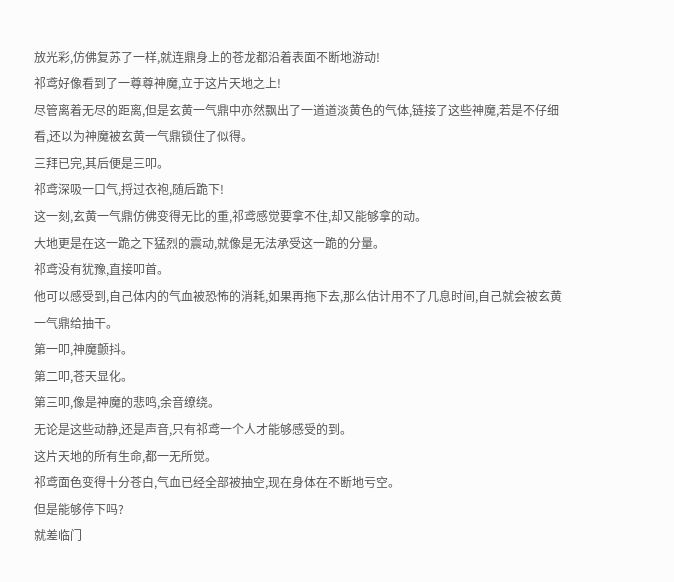放光彩,仿佛复苏了一样,就连鼎身上的苍龙都沿着表面不断地游动!
祁鸢好像看到了一尊尊神魔,立于这片天地之上!
尽管离着无尽的距离,但是玄黄一气鼎中亦然飘出了一道道淡黄色的气体,链接了这些神魔,若是不仔细看,还以为神魔被玄黄一气鼎锁住了似得。
三拜已完,其后便是三叩。
祁鸢深吸一口气,捋过衣袍,随后跪下!
这一刻,玄黄一气鼎仿佛变得无比的重,祁鸢感觉要拿不住,却又能够拿的动。
大地更是在这一跪之下猛烈的震动,就像是无法承受这一跪的分量。
祁鸢没有犹豫,直接叩首。
他可以感受到,自己体内的气血被恐怖的消耗,如果再拖下去,那么估计用不了几息时间,自己就会被玄黄一气鼎给抽干。
第一叩,神魔颤抖。
第二叩,苍天显化。
第三叩,像是神魔的悲鸣,余音缭绕。
无论是这些动静,还是声音,只有祁鸢一个人才能够感受的到。
这片天地的所有生命,都一无所觉。
祁鸢面色变得十分苍白,气血已经全部被抽空,现在身体在不断地亏空。
但是能够停下吗?
就差临门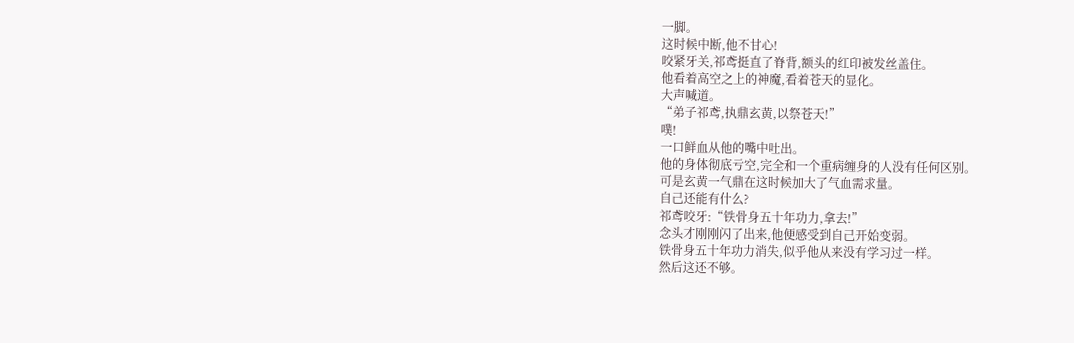一脚。
这时候中断,他不甘心!
咬紧牙关,祁鸢挺直了脊背,额头的红印被发丝盖住。
他看着高空之上的神魔,看着苍天的显化。
大声喊道。
“弟子祁鸢,执鼎玄黄,以祭苍天!”
噗!
一口鲜血从他的嘴中吐出。
他的身体彻底亏空,完全和一个重病缠身的人没有任何区别。
可是玄黄一气鼎在这时候加大了气血需求量。
自己还能有什么?
祁鸢咬牙:“铁骨身五十年功力,拿去!”
念头才刚刚闪了出来,他便感受到自己开始变弱。
铁骨身五十年功力消失,似乎他从来没有学习过一样。
然后这还不够。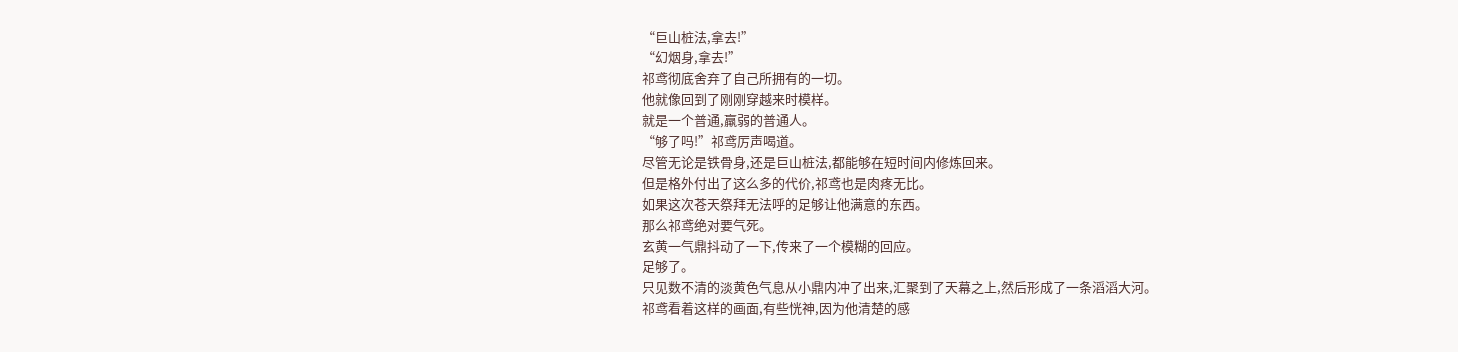“巨山桩法,拿去!”
“幻烟身,拿去!”
祁鸢彻底舍弃了自己所拥有的一切。
他就像回到了刚刚穿越来时模样。
就是一个普通,羸弱的普通人。
“够了吗!”祁鸢厉声喝道。
尽管无论是铁骨身,还是巨山桩法,都能够在短时间内修炼回来。
但是格外付出了这么多的代价,祁鸢也是肉疼无比。
如果这次苍天祭拜无法呼的足够让他满意的东西。
那么祁鸢绝对要气死。
玄黄一气鼎抖动了一下,传来了一个模糊的回应。
足够了。
只见数不清的淡黄色气息从小鼎内冲了出来,汇聚到了天幕之上,然后形成了一条滔滔大河。
祁鸢看着这样的画面,有些恍神,因为他清楚的感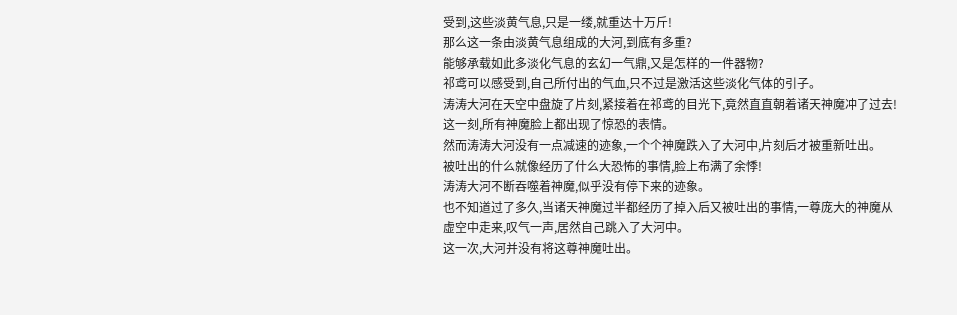受到,这些淡黄气息,只是一缕,就重达十万斤!
那么这一条由淡黄气息组成的大河,到底有多重?
能够承载如此多淡化气息的玄幻一气鼎,又是怎样的一件器物?
祁鸢可以感受到,自己所付出的气血,只不过是激活这些淡化气体的引子。
涛涛大河在天空中盘旋了片刻,紧接着在祁鸢的目光下,竟然直直朝着诸天神魔冲了过去!
这一刻,所有神魔脸上都出现了惊恐的表情。
然而涛涛大河没有一点减速的迹象,一个个神魔跌入了大河中,片刻后才被重新吐出。
被吐出的什么就像经历了什么大恐怖的事情,脸上布满了余悸!
涛涛大河不断吞噬着神魔,似乎没有停下来的迹象。
也不知道过了多久,当诸天神魔过半都经历了掉入后又被吐出的事情,一尊庞大的神魔从虚空中走来,叹气一声,居然自己跳入了大河中。
这一次,大河并没有将这尊神魔吐出。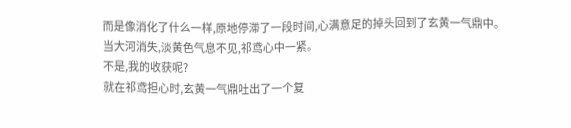而是像消化了什么一样,原地停滞了一段时间,心满意足的掉头回到了玄黄一气鼎中。
当大河消失,淡黄色气息不见,祁鸢心中一紧。
不是,我的收获呢?
就在祁鸢担心时,玄黄一气鼎吐出了一个复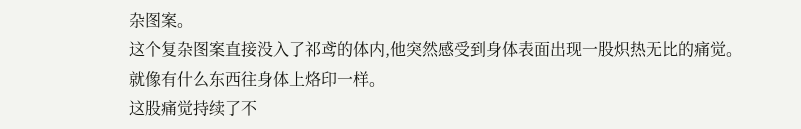杂图案。
这个复杂图案直接没入了祁鸢的体内,他突然感受到身体表面出现一股炽热无比的痛觉。
就像有什么东西往身体上烙印一样。
这股痛觉持续了不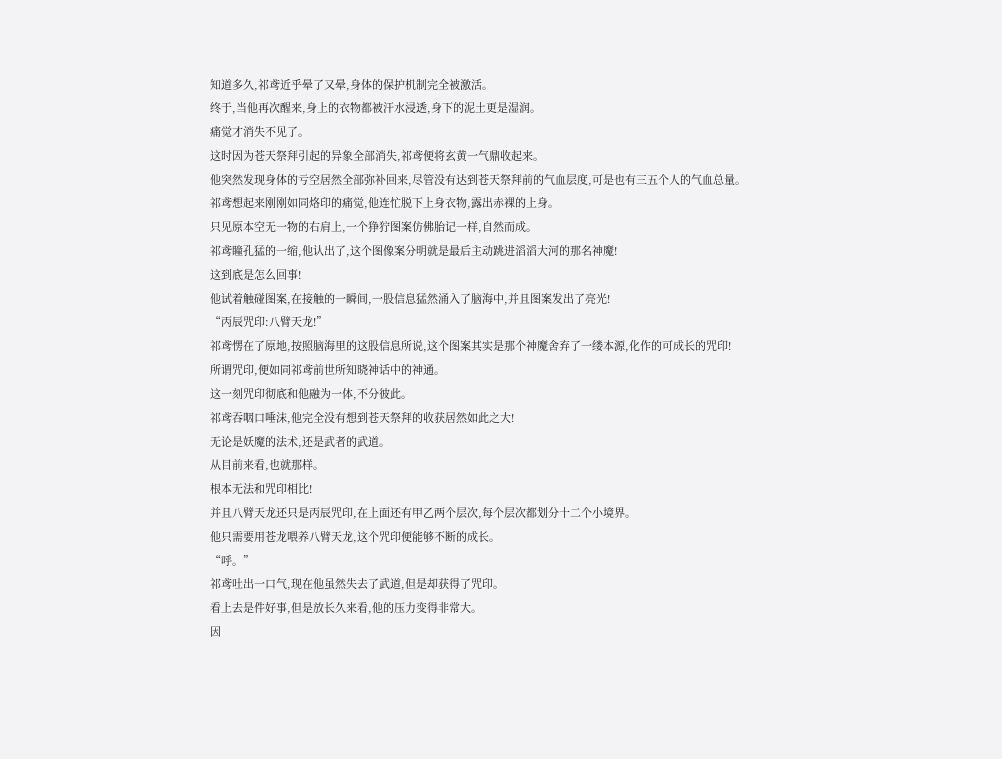知道多久,祁鸢近乎晕了又晕,身体的保护机制完全被激活。
终于,当他再次醒来,身上的衣物都被汗水浸透,身下的泥土更是湿润。
痛觉才消失不见了。
这时因为苍天祭拜引起的异象全部消失,祁鸢便将玄黄一气鼎收起来。
他突然发现身体的亏空居然全部弥补回来,尽管没有达到苍天祭拜前的气血层度,可是也有三五个人的气血总量。
祁鸢想起来刚刚如同烙印的痛觉,他连忙脱下上身衣物,露出赤裸的上身。
只见原本空无一物的右肩上,一个狰狞图案仿佛胎记一样,自然而成。
祁鸢瞳孔猛的一缩,他认出了,这个图像案分明就是最后主动跳进滔滔大河的那名神魔!
这到底是怎么回事!
他试着触碰图案,在接触的一瞬间,一股信息猛然涌入了脑海中,并且图案发出了亮光!
“丙辰咒印:八臂天龙!”
祁鸢愣在了原地,按照脑海里的这股信息所说,这个图案其实是那个神魔舍弃了一缕本源,化作的可成长的咒印!
所谓咒印,便如同祁鸢前世所知晓神话中的神通。
这一刻咒印彻底和他融为一体,不分彼此。
祁鸢吞咽口唾沫,他完全没有想到苍天祭拜的收获居然如此之大!
无论是妖魔的法术,还是武者的武道。
从目前来看,也就那样。
根本无法和咒印相比!
并且八臂天龙还只是丙辰咒印,在上面还有甲乙两个层次,每个层次都划分十二个小境界。
他只需要用苍龙喂养八臂天龙,这个咒印便能够不断的成长。
“呼。”
祁鸢吐出一口气,现在他虽然失去了武道,但是却获得了咒印。
看上去是件好事,但是放长久来看,他的压力变得非常大。
因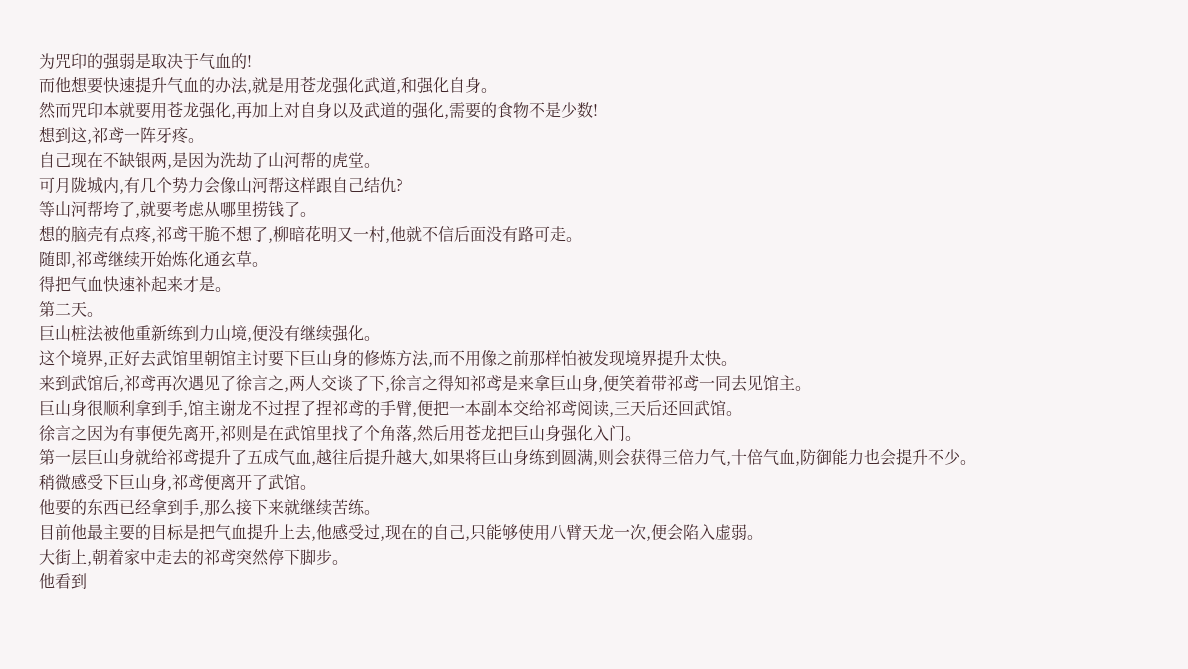为咒印的强弱是取决于气血的!
而他想要快速提升气血的办法,就是用苍龙强化武道,和强化自身。
然而咒印本就要用苍龙强化,再加上对自身以及武道的强化,需要的食物不是少数!
想到这,祁鸢一阵牙疼。
自己现在不缺银两,是因为洗劫了山河帮的虎堂。
可月陇城内,有几个势力会像山河帮这样跟自己结仇?
等山河帮垮了,就要考虑从哪里捞钱了。
想的脑壳有点疼,祁鸢干脆不想了,柳暗花明又一村,他就不信后面没有路可走。
随即,祁鸢继续开始炼化通玄草。
得把气血快速补起来才是。
第二天。
巨山桩法被他重新练到力山境,便没有继续强化。
这个境界,正好去武馆里朝馆主讨要下巨山身的修炼方法,而不用像之前那样怕被发现境界提升太快。
来到武馆后,祁鸢再次遇见了徐言之,两人交谈了下,徐言之得知祁鸢是来拿巨山身,便笑着带祁鸢一同去见馆主。
巨山身很顺利拿到手,馆主谢龙不过捏了捏祁鸢的手臂,便把一本副本交给祁鸢阅读,三天后还回武馆。
徐言之因为有事便先离开,祁则是在武馆里找了个角落,然后用苍龙把巨山身强化入门。
第一层巨山身就给祁鸢提升了五成气血,越往后提升越大,如果将巨山身练到圆满,则会获得三倍力气,十倍气血,防御能力也会提升不少。
稍微感受下巨山身,祁鸢便离开了武馆。
他要的东西已经拿到手,那么接下来就继续苦练。
目前他最主要的目标是把气血提升上去,他感受过,现在的自己,只能够使用八臂天龙一次,便会陷入虚弱。
大街上,朝着家中走去的祁鸢突然停下脚步。
他看到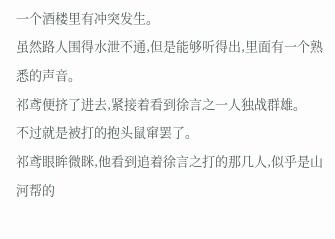一个酒楼里有冲突发生。
虽然路人围得水泄不通,但是能够听得出,里面有一个熟悉的声音。
祁鸢便挤了进去,紧接着看到徐言之一人独战群雄。
不过就是被打的抱头鼠窜罢了。
祁鸢眼眸微眯,他看到追着徐言之打的那几人,似乎是山河帮的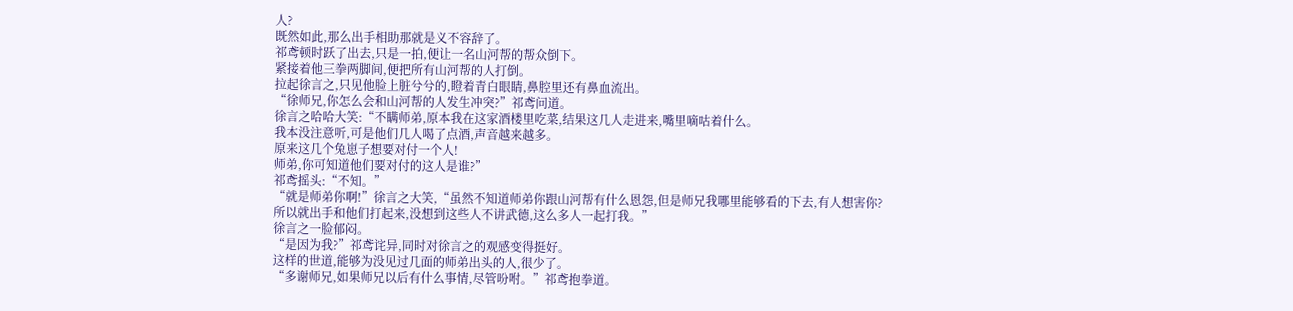人?
既然如此,那么出手相助那就是义不容辞了。
祁鸢顿时跃了出去,只是一拍,便让一名山河帮的帮众倒下。
紧接着他三拳两脚间,便把所有山河帮的人打倒。
拉起徐言之,只见他脸上脏兮兮的,瞪着青白眼睛,鼻腔里还有鼻血流出。
“徐师兄,你怎么会和山河帮的人发生冲突?”祁鸢问道。
徐言之哈哈大笑:“不瞒师弟,原本我在这家酒楼里吃菜,结果这几人走进来,嘴里嘀咕着什么。
我本没注意听,可是他们几人喝了点酒,声音越来越多。
原来这几个兔崽子想要对付一个人!
师弟,你可知道他们要对付的这人是谁?”
祁鸢摇头:“不知。”
“就是师弟你啊!”徐言之大笑,“虽然不知道师弟你跟山河帮有什么恩怨,但是师兄我哪里能够看的下去,有人想害你?
所以就出手和他们打起来,没想到这些人不讲武德,这么多人一起打我。”
徐言之一脸郁闷。
“是因为我?”祁鸢诧异,同时对徐言之的观感变得挺好。
这样的世道,能够为没见过几面的师弟出头的人,很少了。
“多谢师兄,如果师兄以后有什么事情,尽管吩咐。”祁鸢抱拳道。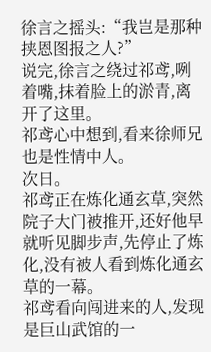徐言之摇头:“我岂是那种挟恩图报之人?”
说完,徐言之绕过祁鸢,咧着嘴,抹着脸上的淤青,离开了这里。
祁鸢心中想到,看来徐师兄也是性情中人。
次日。
祁鸢正在炼化通玄草,突然院子大门被推开,还好他早就听见脚步声,先停止了炼化,没有被人看到炼化通玄草的一幕。
祁鸢看向闯进来的人,发现是巨山武馆的一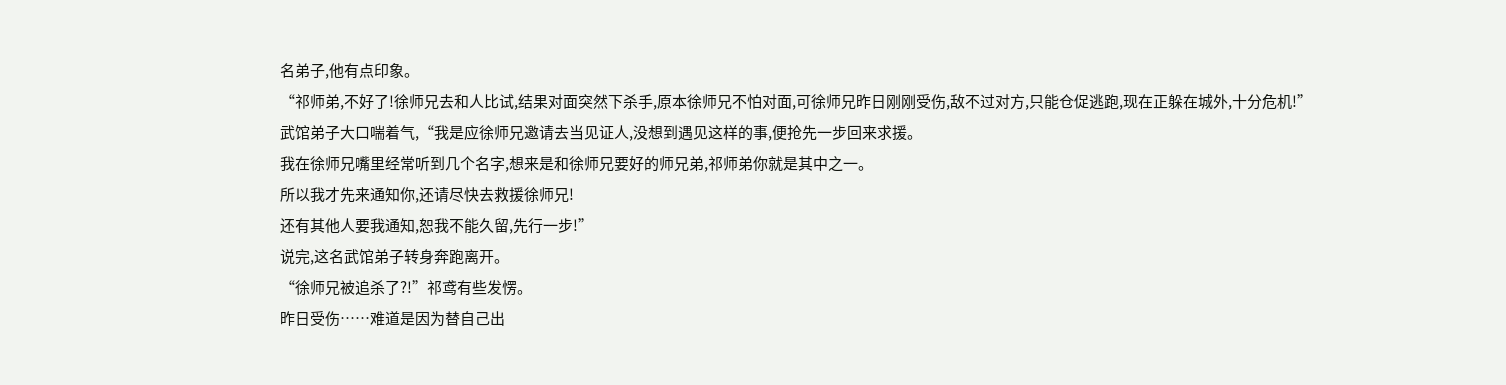名弟子,他有点印象。
“祁师弟,不好了!徐师兄去和人比试,结果对面突然下杀手,原本徐师兄不怕对面,可徐师兄昨日刚刚受伤,敌不过对方,只能仓促逃跑,现在正躲在城外,十分危机!”
武馆弟子大口喘着气,“我是应徐师兄邀请去当见证人,没想到遇见这样的事,便抢先一步回来求援。
我在徐师兄嘴里经常听到几个名字,想来是和徐师兄要好的师兄弟,祁师弟你就是其中之一。
所以我才先来通知你,还请尽快去救援徐师兄!
还有其他人要我通知,恕我不能久留,先行一步!”
说完,这名武馆弟子转身奔跑离开。
“徐师兄被追杀了?!”祁鸢有些发愣。
昨日受伤……难道是因为替自己出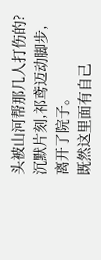头被山河帮那几人打伤的?
沉默片刻,祁鸢迈动脚步,离开了院子。
既然这里面有自己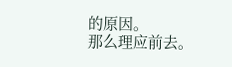的原因。
那么理应前去。